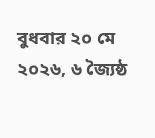বুধবার ২০ মে ২০২৬, ৬ জ্যৈষ্ঠ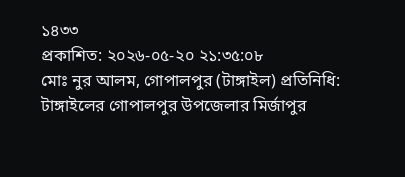১৪৩৩
প্রকাশিত: ২০২৬-০৫-২০ ২১:৩৫:০৮
মোঃ নুর আলম, গোপালপুর (টাঙ্গাইল) প্রতিনিধি:
টাঙ্গাইলের গোপালপুর উপজেলার মির্জাপুর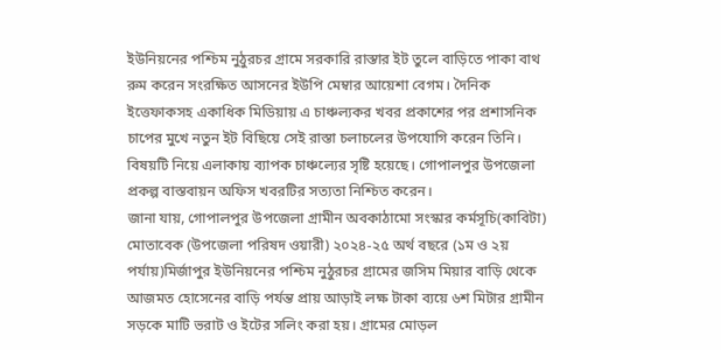ইউনিয়নের পশ্চিম নুঠুরচর গ্রামে সরকারি রাস্তার ইট তুলে বাড়িতে পাকা বাথ রুম করেন সংরক্ষিত আসনের ইউপি মেম্বার আয়েশা বেগম। দৈনিক ইত্তেফাকসহ একাধিক মিডিয়ায় এ চাঞ্চল্যকর খবর প্রকাশের পর প্রশাসনিক চাপের মুখে নতুন ইট বিছিয়ে সেই রাস্তা চলাচলের উপযোগি করেন তিনি। বিষয়টি নিয়ে এলাকায় ব্যাপক চাঞ্চল্যের সৃষ্টি হয়েছে। গোপালপুর উপজেলা প্রকল্প বাস্তবায়ন অফিস খবরটির সত্যতা নিশ্চিত করেন।
জানা যায়, গোপালপুর উপজেলা গ্রামীন অবকাঠামো সংস্কার কর্মসূচি(কাবিটা) মোতাবেক (উপজেলা পরিষদ ওয়ারী) ২০২৪-২৫ অর্থ বছরে (১ম ও ২য় পর্যায়)মির্জাপুর ইউনিয়নের পশ্চিম নুঠুরচর গ্রামের জসিম মিয়ার বাড়ি থেকে আজমত হোসেনের বাড়ি পর্যন্ত প্রায় আড়াই লক্ষ টাকা ব্যয়ে ৬শ মিটার গ্রামীন সড়কে মাটি ভরাট ও ইটের সলিং করা হয়। গ্রামের মোড়ল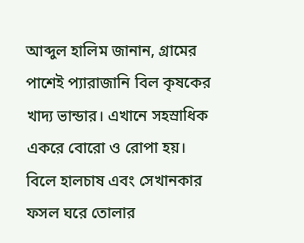আব্দুল হালিম জানান, গ্রামের পাশেই প্যারাজানি বিল কৃষকের খাদ্য ভান্ডার। এখানে সহস্রাধিক একরে বোরো ও রোপা হয়। বিলে হালচাষ এবং সেখানকার ফসল ঘরে তোলার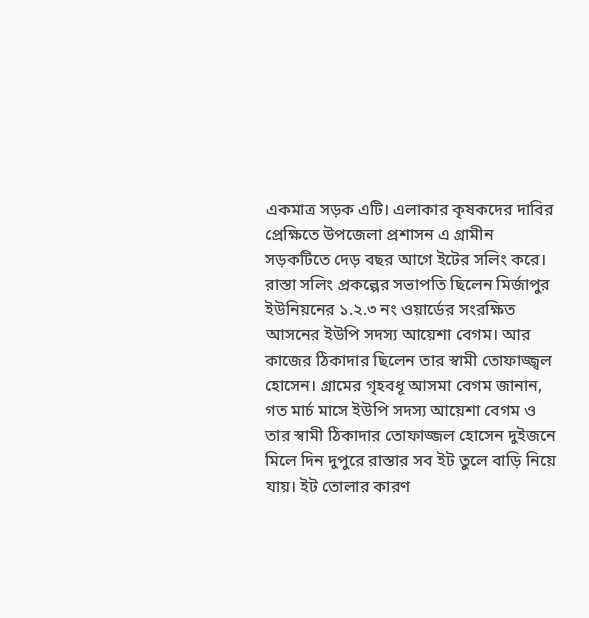একমাত্র সড়ক এটি। এলাকার কৃষকদের দাবির প্রেক্ষিতে উপজেলা প্রশাসন এ গ্রামীন সড়কটিতে দেড় বছর আগে ইটের সলিং করে।
রাস্তা সলিং প্রকল্পের সভাপতি ছিলেন মির্জাপুর ইউনিয়নের ১.২.৩ নং ওয়ার্ডের সংরক্ষিত আসনের ইউপি সদস্য আয়েশা বেগম। আর কাজের ঠিকাদার ছিলেন তার স্বামী তোফাজ্জ্বল হোসেন। গ্রামের গৃহবধূ আসমা বেগম জানান, গত মার্চ মাসে ইউপি সদস্য আয়েশা বেগম ও তার স্বামী ঠিকাদার তোফাজ্জল হোসেন দুইজনে মিলে দিন দুপুরে রাস্তার সব ইট তুলে বাড়ি নিয়ে যায়। ইট তোলার কারণ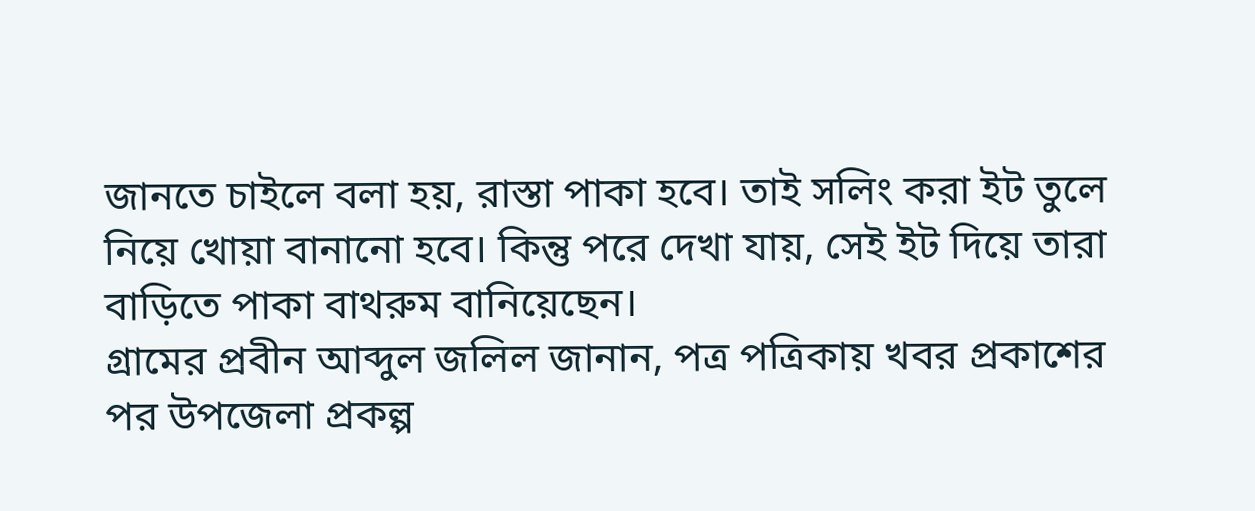জানতে চাইলে বলা হয়, রাস্তা পাকা হবে। তাই সলিং করা ইট তুলে নিয়ে খোয়া বানানো হবে। কিন্তু পরে দেখা যায়, সেই ইট দিয়ে তারা বাড়িতে পাকা বাথরুম বানিয়েছেন।
গ্রামের প্রবীন আব্দুল জলিল জানান, পত্র পত্রিকায় খবর প্রকাশের পর উপজেলা প্রকল্প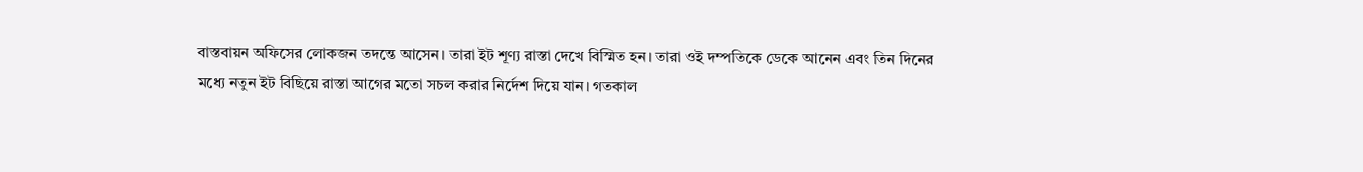বাস্তবায়ন অফিসের লোকজন তদন্তে আসেন। তারা ইট শূণ্য রাস্তা দেখে বিস্মিত হন। তারা ওই দম্পতিকে ডেকে আনেন এবং তিন দিনের মধ্যে নতুন ইট বিছিয়ে রাস্তা আগের মতো সচল করার নির্দেশ দিয়ে যান। গতকাল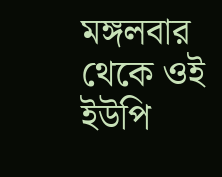মঙ্গলবার থেকে ওই ইউপি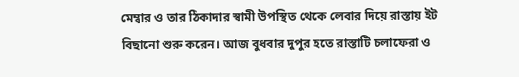মেম্বার ও তার ঠিকাদার স্বামী উপস্থিত থেকে লেবার দিয়ে রাস্তায় ইট বিছানো শুরু করেন। আজ বুধবার দুপুর হতে রাস্তাটি চলাফেরা ও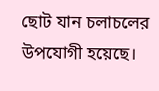ছোট যান চলাচলের উপযোগী হয়েছে।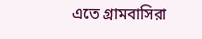এতে গ্রামবাসিরা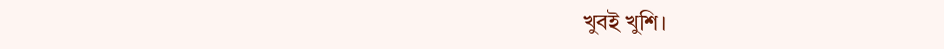খুবই খুশি।